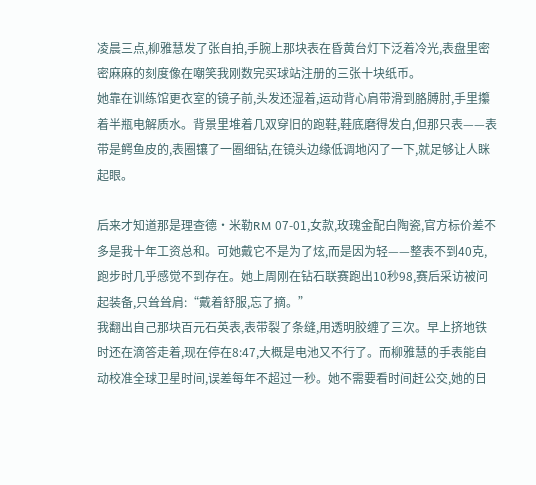凌晨三点,柳雅慧发了张自拍,手腕上那块表在昏黄台灯下泛着冷光,表盘里密密麻麻的刻度像在嘲笑我刚数完买球站注册的三张十块纸币。
她靠在训练馆更衣室的镜子前,头发还湿着,运动背心肩带滑到胳膊肘,手里攥着半瓶电解质水。背景里堆着几双穿旧的跑鞋,鞋底磨得发白,但那只表——表带是鳄鱼皮的,表圈镶了一圈细钻,在镜头边缘低调地闪了一下,就足够让人眯起眼。

后来才知道那是理查德·米勒RM 07-01,女款,玫瑰金配白陶瓷,官方标价差不多是我十年工资总和。可她戴它不是为了炫,而是因为轻——整表不到40克,跑步时几乎感觉不到存在。她上周刚在钻石联赛跑出10秒98,赛后采访被问起装备,只耸耸肩:“戴着舒服,忘了摘。”
我翻出自己那块百元石英表,表带裂了条缝,用透明胶缠了三次。早上挤地铁时还在滴答走着,现在停在8:47,大概是电池又不行了。而柳雅慧的手表能自动校准全球卫星时间,误差每年不超过一秒。她不需要看时间赶公交,她的日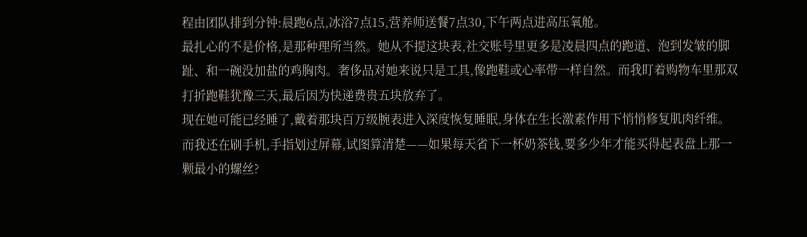程由团队排到分钟:晨跑6点,冰浴7点15,营养师送餐7点30,下午两点进高压氧舱。
最扎心的不是价格,是那种理所当然。她从不提这块表,社交账号里更多是凌晨四点的跑道、泡到发皱的脚趾、和一碗没加盐的鸡胸肉。奢侈品对她来说只是工具,像跑鞋或心率带一样自然。而我盯着购物车里那双打折跑鞋犹豫三天,最后因为快递费贵五块放弃了。
现在她可能已经睡了,戴着那块百万级腕表进入深度恢复睡眠,身体在生长激素作用下悄悄修复肌肉纤维。而我还在刷手机,手指划过屏幕,试图算清楚——如果每天省下一杯奶茶钱,要多少年才能买得起表盘上那一颗最小的螺丝?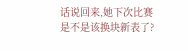话说回来,她下次比赛是不是该换块新表了?